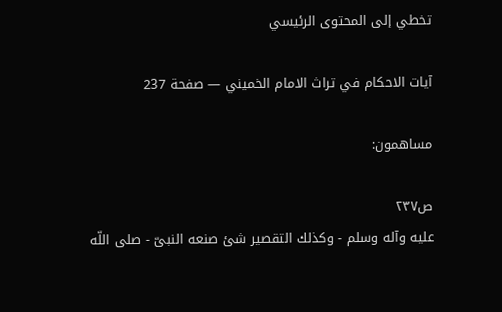تخطي إلى المحتوى الرئيسي

آيات الاحكام في تراث الامام الخميني — صفحة 237

مساهمون:

ص٢٣٧
عليه وآله وسلم - وكذلك التقصير شئ صنعه النبىّ - صلى اللّه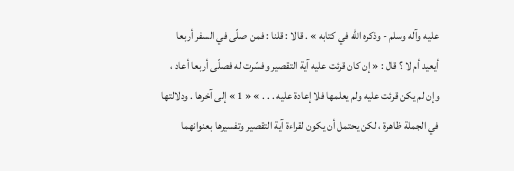عليه وآله وسلم - وذكره اللّه في كتابه » . قالا : قلنا : فمن صلّى في السفر أربعا أيعيد أم لا ؟ قال : « إن كان قرئت عليه آية التقصير وفسّرت له فصلّى أربعا أعاد ، وإن لم يكن قرئت عليه ولم يعلمها فلا إعادة عليه . . . » « 1 » إلى آخرها . ودلالتها في الجملة ظاهرة ، لكن يحتمل أن يكون لقراءة آية التقصير وتفسيرها بعنوانهما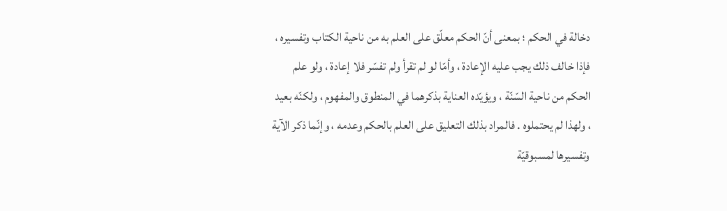دخالة في الحكم ؛ بمعنى أنّ الحكم معلّق على العلم به من ناحية الكتاب وتفسيره ، فإذا خالف ذلك يجب عليه الإعادة ، وأمّا لو لم تقرأ ولم تفسّر فلا إعادة ، ولو علم الحكم من ناحية السّنّة ، ويؤيّده العناية بذكرهما في المنطوق والمفهوم ، ولكنّه بعيد ، ولهذا لم يحتملوه . فالمراد بذلك التعليق على العلم بالحكم وعدمه ، وإنّما ذكر الآية وتفسيرها لمسبوقيّة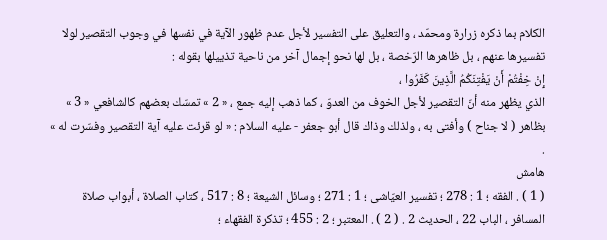الكلام بما ذكره زرارة ومحمّد ، والتعليق على التفسير لأجل عدم ظهور الآية في نفسها في وجوب التقصير لولا تفسيرها عنهم ، بل ظاهرها الرّخصة ، بل لها نحو إجمال آخر من ناحية تذييلها بقوله :
إِنْ خِفْتُمْ أَنْ يَفْتِنَكُمُ الَّذِينَ كَفَرُوا ،
الذي يظهر منه أنّ التقصير لأجل الخوف من العدوّ ، كما ذهب إليه جمع ، « 2 » تمسّك بعضهم كالشافعي « 3 » بظاهر ( لا جناح ) وأفتى به ، ولذلك وذاك قال أبو جعفر - عليه السلام : « لو قرئت عليه آية التقصير وفسّرت له » .
هامش
( 1 ) . الفقه ؛ 1 : 278 ؛ تفسير العيّاشى ؛ 1 : 271 ؛ وسائل الشيعة ؛ 8 : 517 ، كتاب الصلاة ، أبواب صلاة المسافر ، الباب 22 ، الحديث 2 . ( 2 ) . المعتبر ؛ 2 : 455 ؛ تذكرة الفقهاء ؛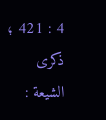4 : 421 ؛ ذكرى الشيعة :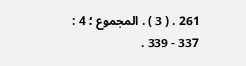261 . ( 3 ) . المجموع ؛ 4 : 337 - 339 .